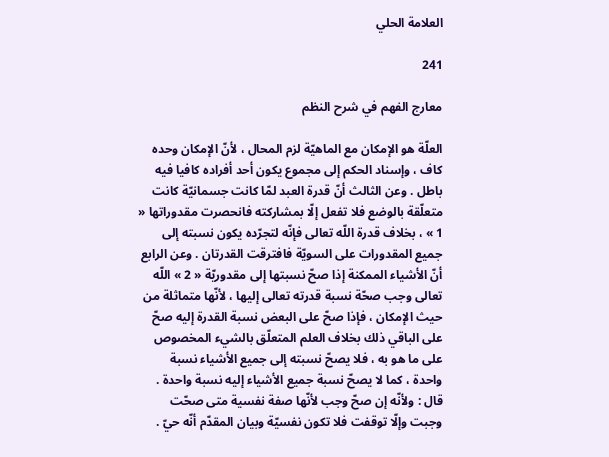العلامة الحلي

241

معارج الفهم في شرح النظم

العلّة هو الإمكان مع الماهيّة لزم المحال ، لأنّ الإمكان وحده كاف ، وإسناد الحكم إلى مجموع يكون أحد أفراده كافيا فيه باطل . وعن الثالث أنّ قدرة العبد لمّا كانت جسمانيّة كانت متعلّقة بالوضع فلا تفعل إلّا بمشاركته فانحصرت مقدوراتها « 1 » ، بخلاف قدرة اللّه تعالى فإنّه لتجرّده يكون نسبته إلى جميع المقدورات على السويّة فافترقت القدرتان . وعن الرابع أنّ الأشياء الممكنة إذا صحّ نسبتها إلى مقدوريّة « 2 » اللّه تعالى وجب صحّة نسبة قدرته تعالى إليها ، لأنّها متماثلة من حيث الإمكان ، فإذا صحّ على البعض نسبة القدرة إليه صحّ على الباقي ذلك بخلاف العلم المتعلّق بالشيء المخصوص على ما هو به ، فلا يصحّ نسبته إلى جميع الأشياء نسبة واحدة ، كما لا يصحّ نسبة جميع الأشياء إليه نسبة واحدة . قال : ولأنّه إن صحّ وجب لأنّها صفة نفسية متى صحّت وجبت وإلّا توقفت فلا تكون نفسيّة وبيان المقدّم أنّه حيّ .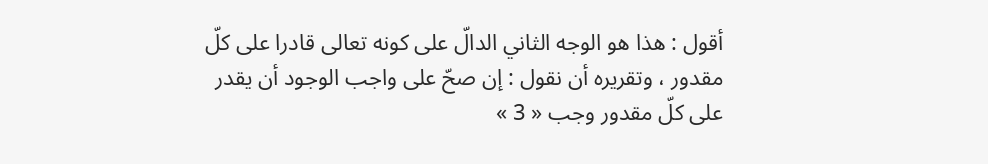أقول : هذا هو الوجه الثاني الدالّ على كونه تعالى قادرا على كلّ مقدور ، وتقريره أن نقول : إن صحّ على واجب الوجود أن يقدر على كلّ مقدور وجب « 3 »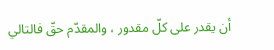أن يقدر على كلّ مقدور ، والمقدّم حقّ فالتالي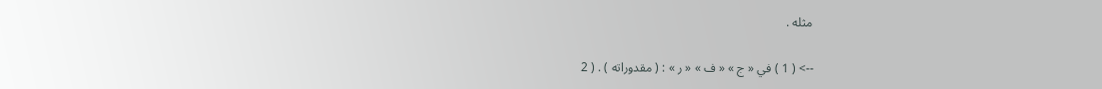مثله .

--> ( 1 ) في « ج » « ف » « ر » : ( مقدوراته ) . ( 2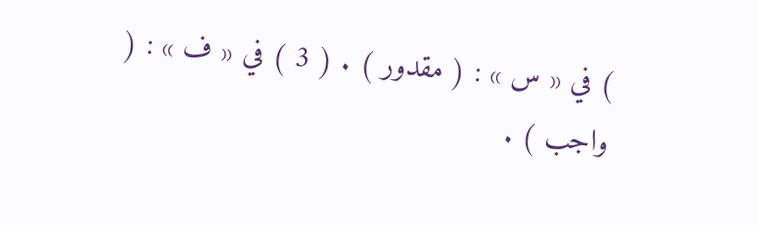) في « س » : ( مقدور ) . ( 3 ) في « ف » : ( واجب ) .